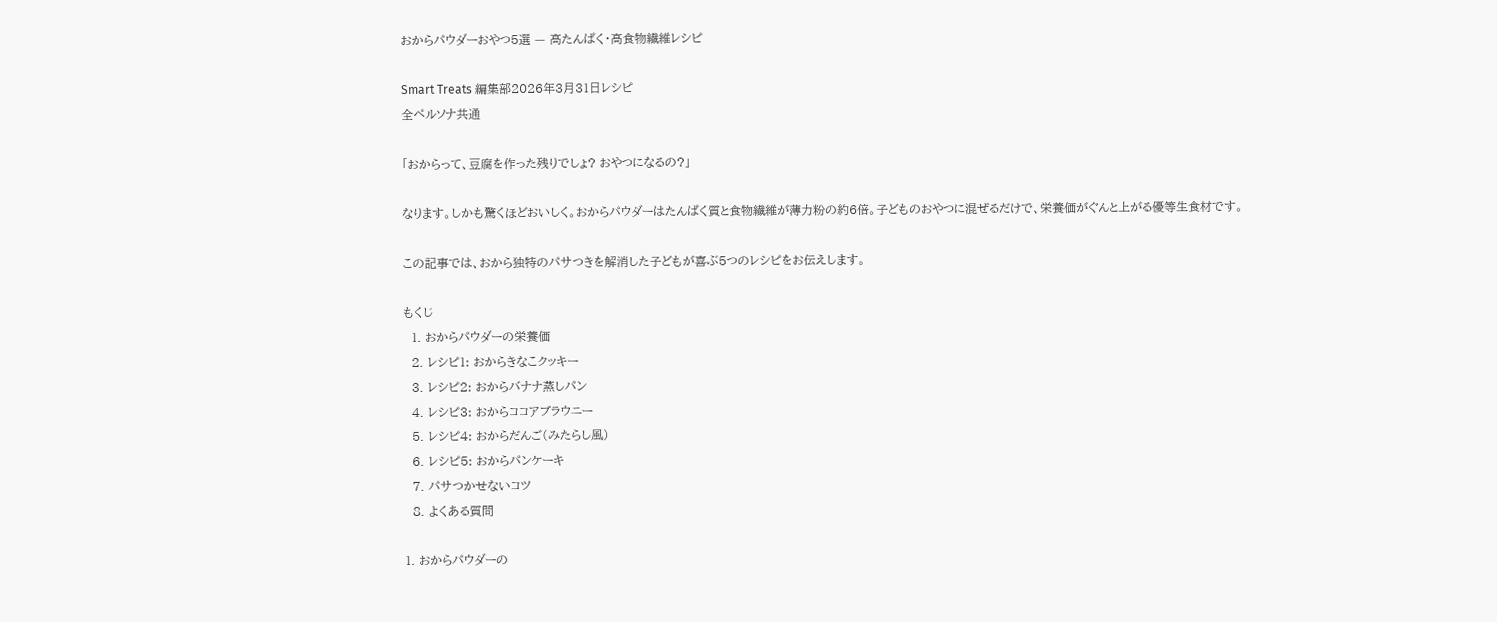おからパウダーおやつ5選 — 高たんぱく・高食物繊維レシピ

Smart Treats 編集部2026年3月31日レシピ
全ペルソナ共通

「おからって、豆腐を作った残りでしょ? おやつになるの?」

なります。しかも驚くほどおいしく。おからパウダーはたんぱく質と食物繊維が薄力粉の約6倍。子どものおやつに混ぜるだけで、栄養価がぐんと上がる優等生食材です。

この記事では、おから独特のパサつきを解消した子どもが喜ぶ5つのレシピをお伝えします。

もくじ
  1. おからパウダーの栄養価
  2. レシピ1: おからきなこクッキー
  3. レシピ2: おからバナナ蒸しパン
  4. レシピ3: おからココアブラウニー
  5. レシピ4: おからだんご(みたらし風)
  6. レシピ5: おからパンケーキ
  7. パサつかせないコツ
  8. よくある質問

1. おからパウダーの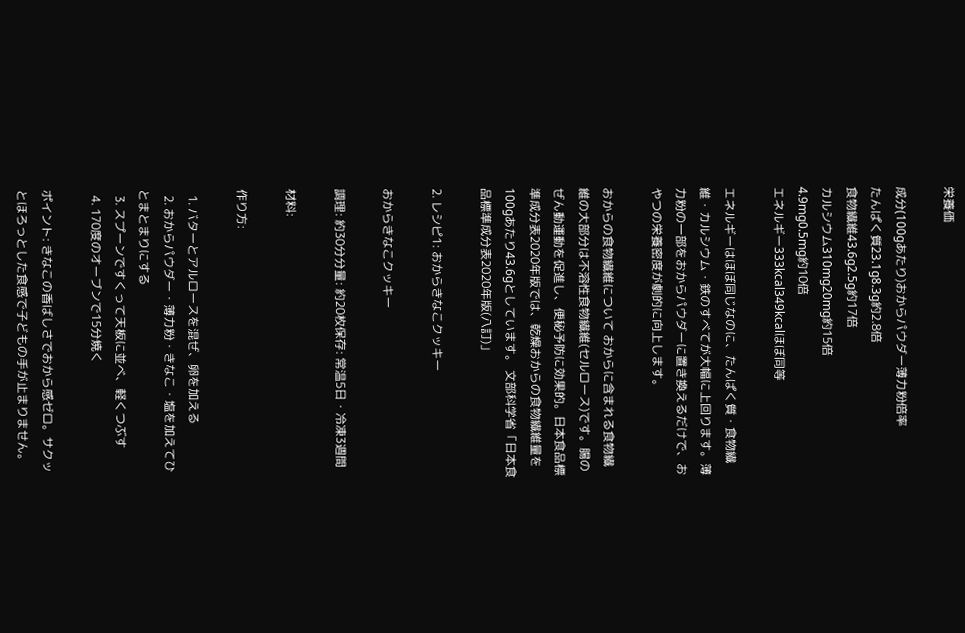栄養価

成分(100gあたり)おからパウダー薄力粉倍率
たんぱく質23.1g8.3g約2.8倍
食物繊維43.6g2.5g約17倍
カルシウム310mg20mg約15倍
4.9mg0.5mg約10倍
エネルギー333kcal349kcalほぼ同等

エネルギーはほぼ同じなのに、たんぱく質・食物繊維・カルシウム・鉄のすべてが大幅に上回ります。薄力粉の一部をおからパウダーに置き換えるだけで、おやつの栄養密度が劇的に向上します。

おからの食物繊維について おからに含まれる食物繊維の大部分は不溶性食物繊維(セルロース)です。腸のぜん動運動を促進し、便秘予防に効果的。日本食品標準成分表2020年版では、乾燥おからの食物繊維量を100gあたり43.6gとしています。 文部科学省「日本食品標準成分表2020年版(八訂)」

2. レシピ1: おからきなこクッキー

おからきなこクッキー

調理: 約30分分量: 約20枚保存: 常温5日・冷凍3週間

材料:

作り方:

  1. バターとアルロースを混ぜ、卵を加える
  2. おからパウダー・薄力粉・きなこ・塩を加えてひとまとまりにする
  3. スプーンですくって天板に並べ、軽くつぶす
  4. 170度のオーブンで15分焼く

ポイント: きなこの香ばしさでおから感ゼロ。サクッとほろっとした食感で子どもの手が止まりません。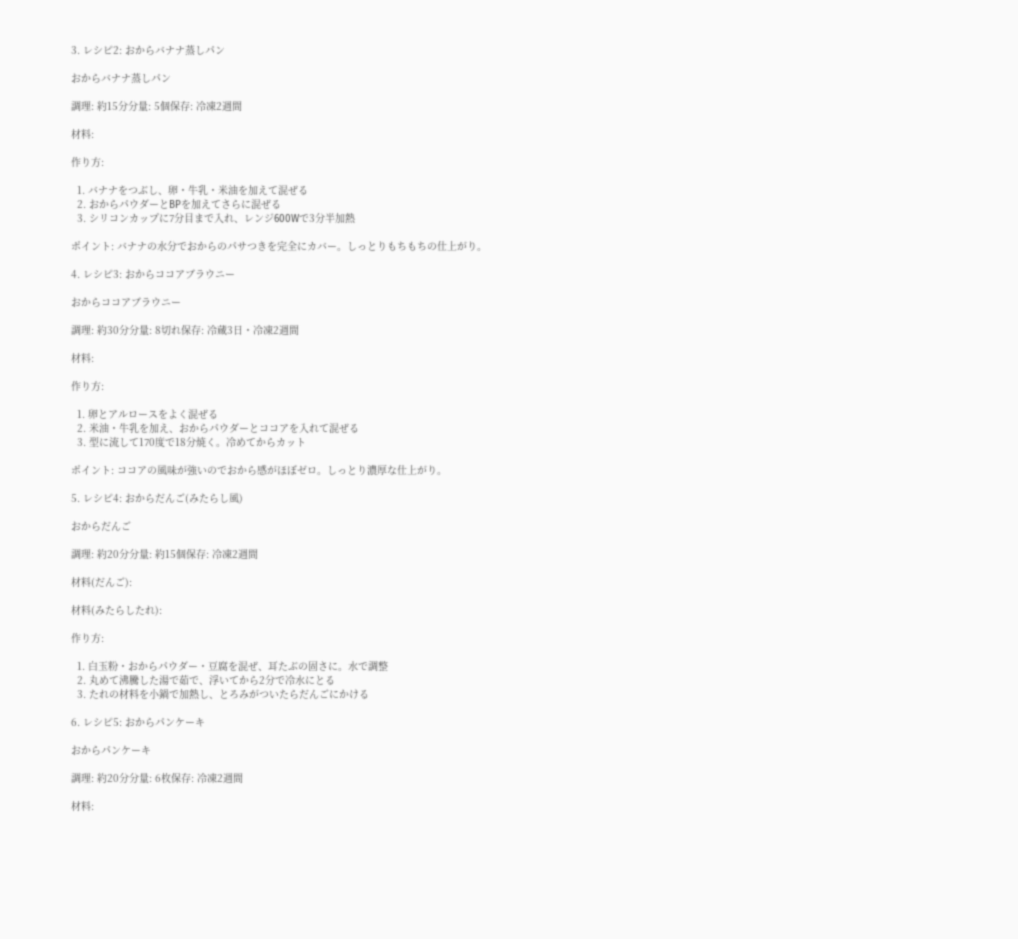3. レシピ2: おからバナナ蒸しパン

おからバナナ蒸しパン

調理: 約15分分量: 5個保存: 冷凍2週間

材料:

作り方:

  1. バナナをつぶし、卵・牛乳・米油を加えて混ぜる
  2. おからパウダーとBPを加えてさらに混ぜる
  3. シリコンカップに7分目まで入れ、レンジ600Wで3分半加熱

ポイント: バナナの水分でおからのパサつきを完全にカバー。しっとりもちもちの仕上がり。

4. レシピ3: おからココアブラウニー

おからココアブラウニー

調理: 約30分分量: 8切れ保存: 冷蔵3日・冷凍2週間

材料:

作り方:

  1. 卵とアルロースをよく混ぜる
  2. 米油・牛乳を加え、おからパウダーとココアを入れて混ぜる
  3. 型に流して170度で18分焼く。冷めてからカット

ポイント: ココアの風味が強いのでおから感がほぼゼロ。しっとり濃厚な仕上がり。

5. レシピ4: おからだんご(みたらし風)

おからだんご

調理: 約20分分量: 約15個保存: 冷凍2週間

材料(だんご):

材料(みたらしたれ):

作り方:

  1. 白玉粉・おからパウダー・豆腐を混ぜ、耳たぶの固さに。水で調整
  2. 丸めて沸騰した湯で茹で、浮いてから2分で冷水にとる
  3. たれの材料を小鍋で加熱し、とろみがついたらだんごにかける

6. レシピ5: おからパンケーキ

おからパンケーキ

調理: 約20分分量: 6枚保存: 冷凍2週間

材料: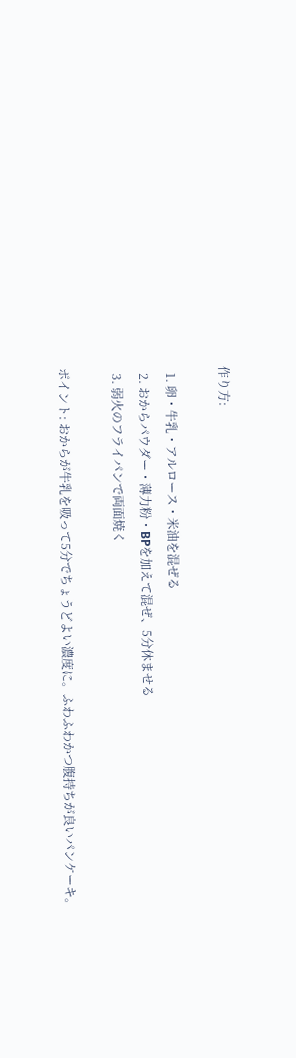作り方:

  1. 卵・牛乳・アルロース・米油を混ぜる
  2. おからパウダー・薄力粉・BPを加えて混ぜ、5分休ませる
  3. 弱火のフライパンで両面焼く

ポイント: おからが牛乳を吸って5分でちょうどよい濃度に。ふわふわかつ腹持ちが良いパンケーキ。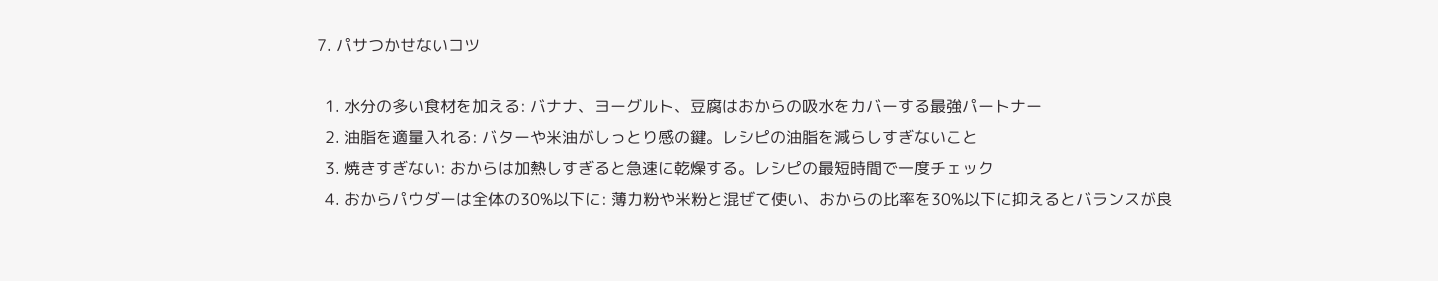7. パサつかせないコツ

  1. 水分の多い食材を加える: バナナ、ヨーグルト、豆腐はおからの吸水をカバーする最強パートナー
  2. 油脂を適量入れる: バターや米油がしっとり感の鍵。レシピの油脂を減らしすぎないこと
  3. 焼きすぎない: おからは加熱しすぎると急速に乾燥する。レシピの最短時間で一度チェック
  4. おからパウダーは全体の30%以下に: 薄力粉や米粉と混ぜて使い、おからの比率を30%以下に抑えるとバランスが良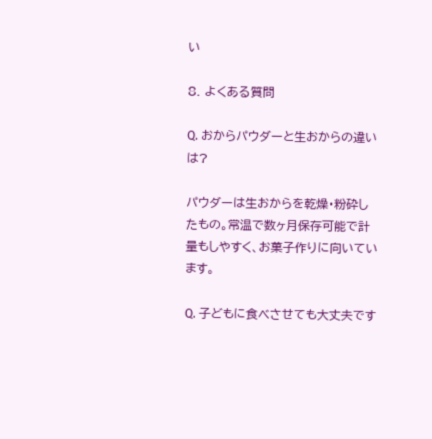い

8. よくある質問

Q. おからパウダーと生おからの違いは?

パウダーは生おからを乾燥・粉砕したもの。常温で数ヶ月保存可能で計量もしやすく、お菓子作りに向いています。

Q. 子どもに食べさせても大丈夫です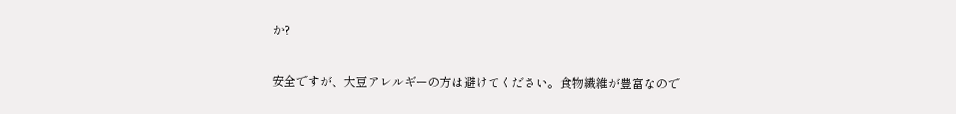か?

安全ですが、大豆アレルギーの方は避けてください。食物繊維が豊富なので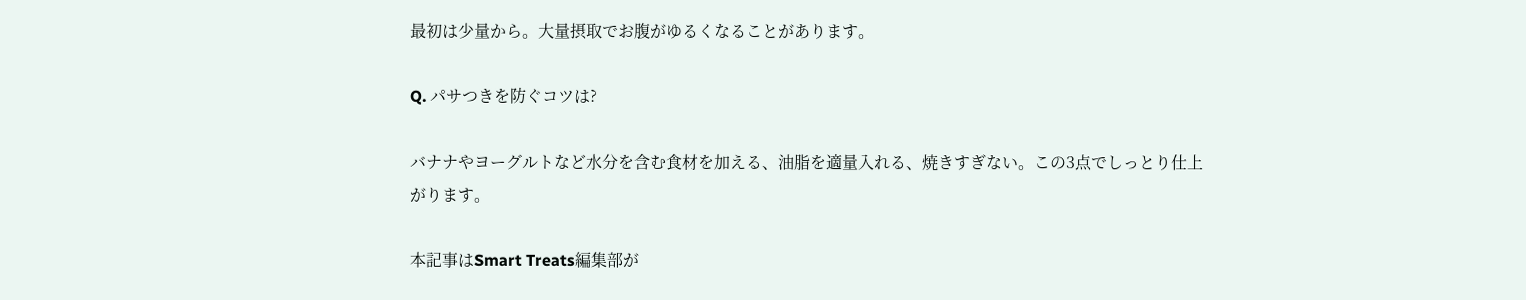最初は少量から。大量摂取でお腹がゆるくなることがあります。

Q. パサつきを防ぐコツは?

バナナやヨーグルトなど水分を含む食材を加える、油脂を適量入れる、焼きすぎない。この3点でしっとり仕上がります。

本記事はSmart Treats編集部が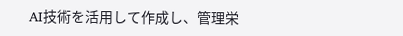AI技術を活用して作成し、管理栄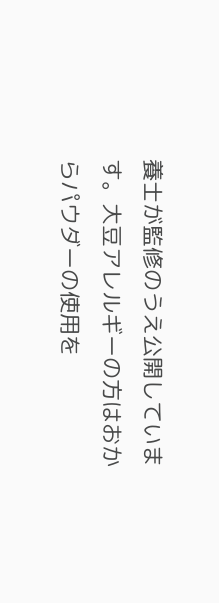養士が監修のうえ公開しています。大豆アレルギーの方はおからパウダーの使用を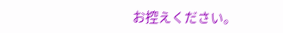お控えください。